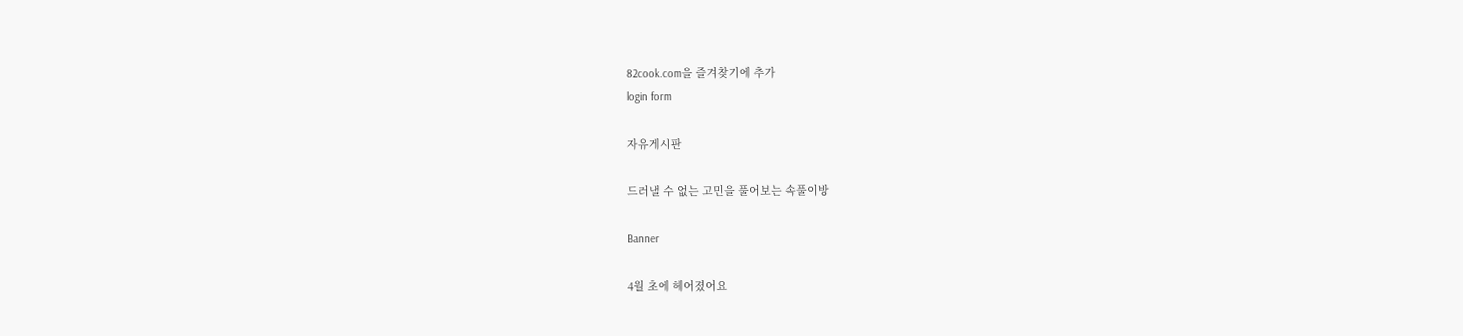82cook.com을 즐겨찾기에 추가
login form

자유게시판

드러낼 수 없는 고민을 풀어보는 속풀이방

Banner

4월 초에 헤어졌어요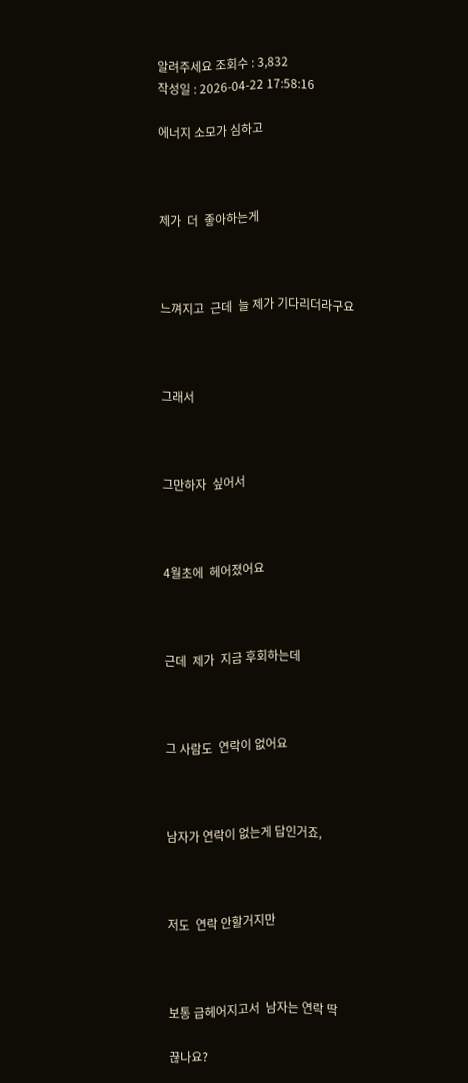알려주세요 조회수 : 3,832
작성일 : 2026-04-22 17:58:16

에너지 소모가 심하고



제가  더  좋아하는게



느껴지고  근데  늘 제가 기다리더라구요



그래서



그만하자  싶어서



4월초에  헤어졌어요



근데  제가  지금 후회하는데



그 사람도  연락이 없어요



남자가 연락이 없는게 답인거죠,



저도  연락 안할거지만



보통 급헤어지고서  남자는 연락 딱

끊나요?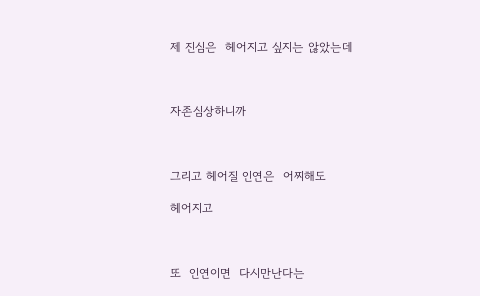제 진심은  헤어지고 싶지는 않았는데



자존심상하니까



그리고 헤어질 인연은  어찌해도

헤어지고



또  인연이면  다시만난다는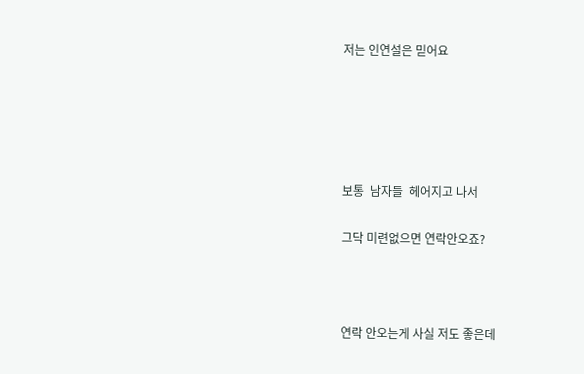저는 인연설은 믿어요





보통  남자들  헤어지고 나서

그닥 미련없으면 연락안오죠?



연락 안오는게 사실 저도 좋은데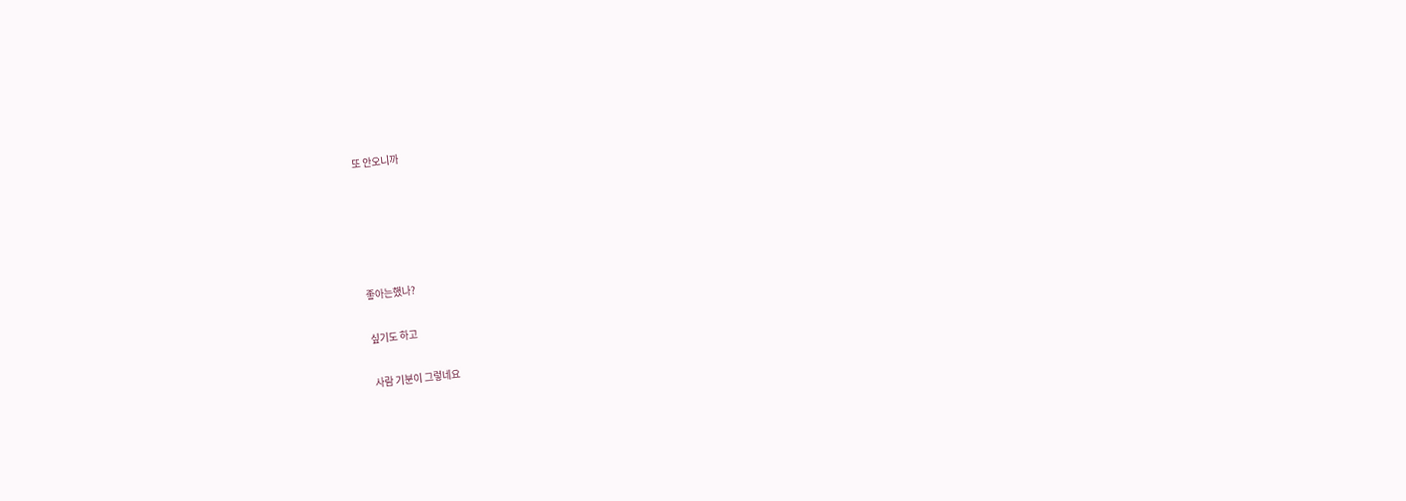또 안오니까





좋아는했나?

싶기도 하고

사람 기분이 그렇네요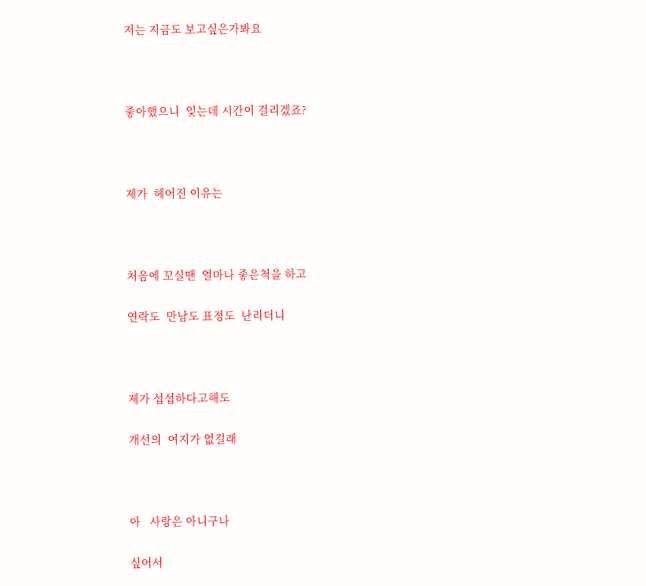저는 지금도 보고싶은가봐요



좋아했으니  잊는데 시간이 걸리겠죠?



제가  헤어진 이유는



처음에 꼬실땐  얼마나 좋은척을 하고

연락도  만남도 표정도  난리더니



제가 섭섭하다고해도

개선의  여지가 없길래



아   사랑은 아니구나

싶어서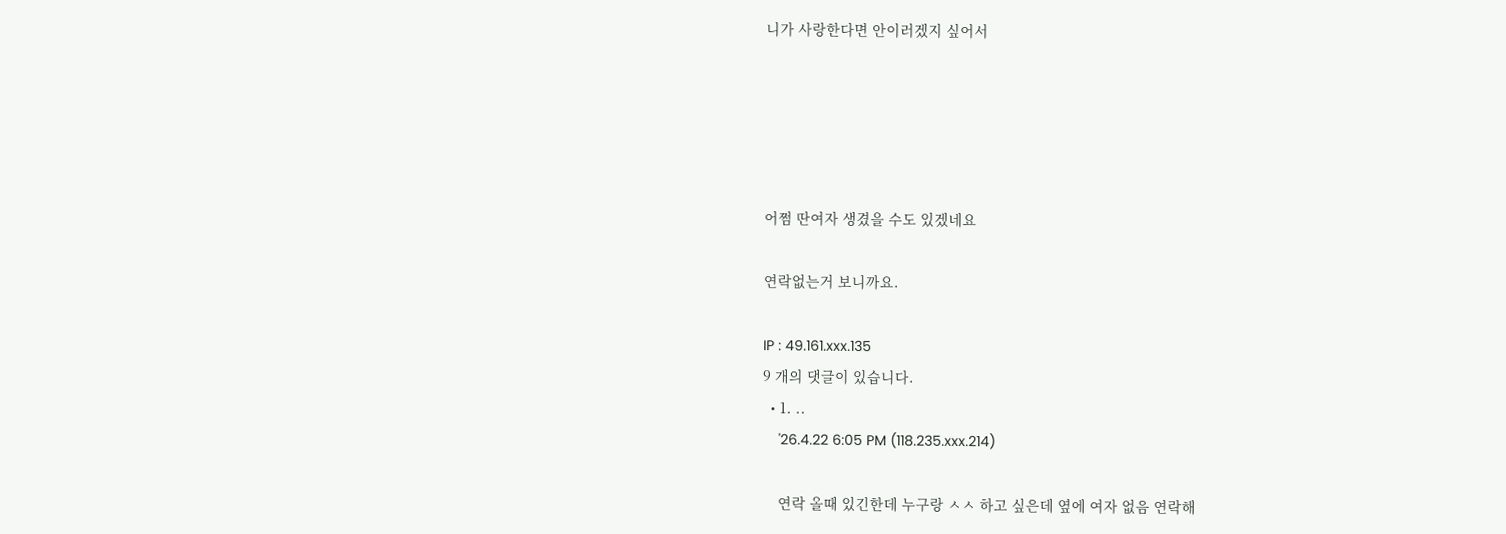니가 사랑한다면 안이러겠지 싶어서





어쩜 딴여자 생겼을 수도 있겠네요

연락없는거 보니까요.

IP : 49.161.xxx.135
9 개의 댓글이 있습니다.
  • 1. ..
    '26.4.22 6:05 PM (118.235.xxx.214)

    연락 올때 있긴한데 누구랑 ㅅㅅ 하고 싶은데 옆에 여자 없음 연락해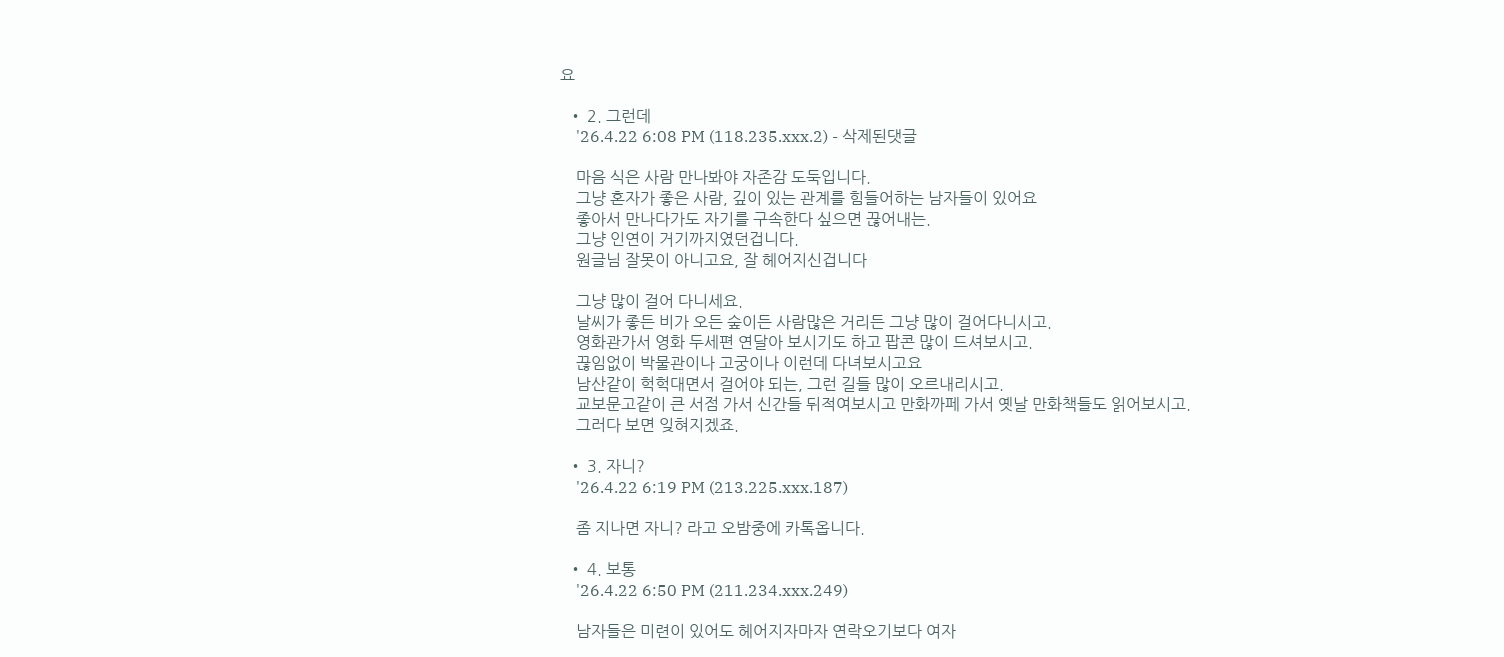요

  • 2. 그런데
    '26.4.22 6:08 PM (118.235.xxx.2) - 삭제된댓글

    마음 식은 사람 만나봐야 자존감 도둑입니다.
    그냥 혼자가 좋은 사람, 깊이 있는 관계를 힘들어하는 남자들이 있어요
    좋아서 만나다가도 자기를 구속한다 싶으면 끊어내는.
    그냥 인연이 거기까지였던겁니다.
    원글님 잘못이 아니고요, 잘 헤어지신겁니다

    그냥 많이 걸어 다니세요.
    날씨가 좋든 비가 오든 숲이든 사람많은 거리든 그냥 많이 걸어다니시고.
    영화관가서 영화 두세편 연달아 보시기도 하고 팝콘 많이 드셔보시고.
    끊임없이 박물관이나 고궁이나 이런데 다녀보시고요
    남산같이 헉헉대면서 걸어야 되는, 그런 길들 많이 오르내리시고.
    교보문고같이 큰 서점 가서 신간들 뒤적여보시고 만화까페 가서 옛날 만화책들도 읽어보시고.
    그러다 보면 잊혀지겠죠.

  • 3. 자니?
    '26.4.22 6:19 PM (213.225.xxx.187)

    좀 지나면 자니? 라고 오밤중에 카톡옵니다.

  • 4. 보통
    '26.4.22 6:50 PM (211.234.xxx.249)

    남자들은 미련이 있어도 헤어지자마자 연락오기보다 여자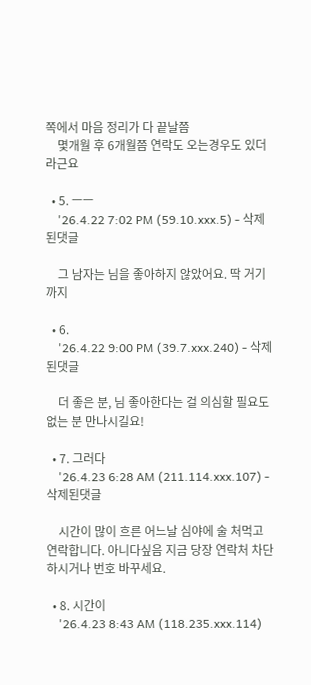쪽에서 마음 정리가 다 끝날쯤
    몇개월 후 6개월쯤 연락도 오는경우도 있더라근요

  • 5. ㅡㅡ
    '26.4.22 7:02 PM (59.10.xxx.5) - 삭제된댓글

    그 남자는 님을 좋아하지 않았어요. 딱 거기까지

  • 6.
    '26.4.22 9:00 PM (39.7.xxx.240) - 삭제된댓글

    더 좋은 분, 님 좋아한다는 걸 의심할 필요도 없는 분 만나시길요!

  • 7. 그러다
    '26.4.23 6:28 AM (211.114.xxx.107) - 삭제된댓글

    시간이 많이 흐른 어느날 심야에 술 처먹고 연락합니다. 아니다싶음 지금 당장 연락처 차단 하시거나 번호 바꾸세요.

  • 8. 시간이
    '26.4.23 8:43 AM (118.235.xxx.114)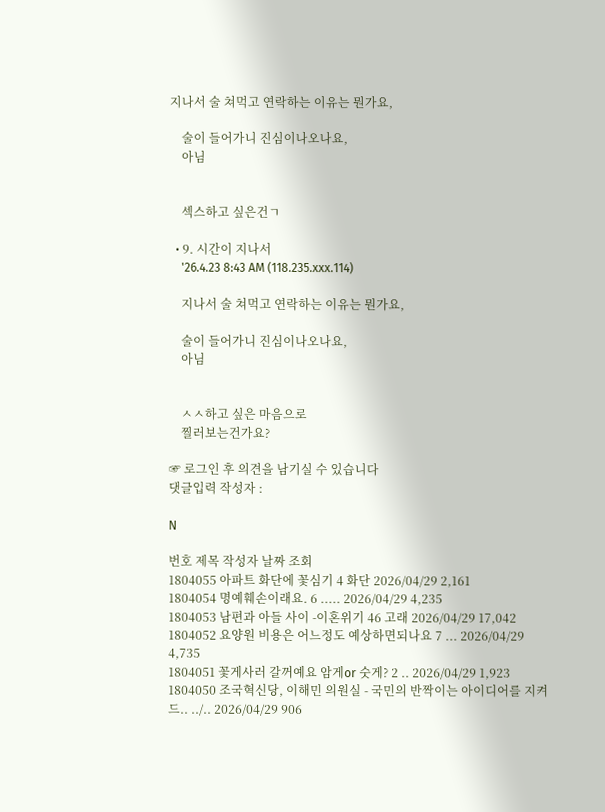지나서 술 쳐먹고 연락하는 이유는 뭔가요,

    술이 들어가니 진심이나오나요,
    아님


    섹스하고 싶은건ㄱ

  • 9. 시간이 지나서
    '26.4.23 8:43 AM (118.235.xxx.114)

    지나서 술 쳐먹고 연락하는 이유는 뭔가요,

    술이 들어가니 진심이나오나요,
    아님


    ㅅㅅ하고 싶은 마음으로
    찔러보는건가요?

☞ 로그인 후 의견을 남기실 수 있습니다
댓글입력 작성자 :

N

번호 제목 작성자 날짜 조회
1804055 아파트 화단에 꽃심기 4 화단 2026/04/29 2,161
1804054 명예훼손이래요. 6 ..... 2026/04/29 4,235
1804053 남편과 아들 사이 -이혼위기 46 고래 2026/04/29 17,042
1804052 요양원 비용은 어느정도 예상하면되나요 7 ... 2026/04/29 4,735
1804051 꽃게사러 갈꺼예요 암게or 숫게? 2 .. 2026/04/29 1,923
1804050 조국혁신당, 이해민 의원실 - 국민의 반짝이는 아이디어를 지켜드.. ../.. 2026/04/29 906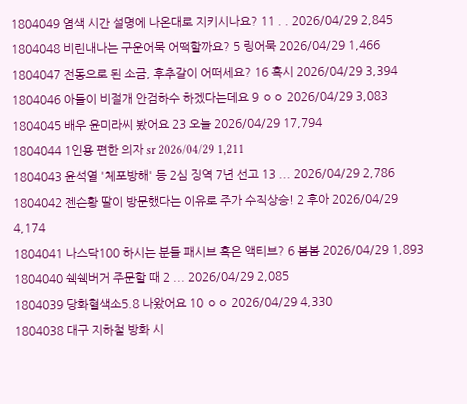1804049 염색 시간 설명에 나온대로 지키시나요? 11 . . 2026/04/29 2,845
1804048 비린내나는 구운어묵 어떡할까요? 5 링어묵 2026/04/29 1,466
1804047 전동으로 된 소금, 후추갈이 어떠세요? 16 혹시 2026/04/29 3,394
1804046 아들이 비절개 안검하수 하겠다는데요 9 ㅇㅇ 2026/04/29 3,083
1804045 배우 윤미라씨 봤어요 23 오늘 2026/04/29 17,794
1804044 1인용 편한 의자 sr 2026/04/29 1,211
1804043 윤석열 '체포방해' 등 2심 징역 7년 선고 13 ... 2026/04/29 2,786
1804042 젠슨황 딸이 방문했다는 이유로 주가 수직상승! 2 후아 2026/04/29 4,174
1804041 나스닥100 하시는 분들 패시브 혹은 액티브? 6 봄봄 2026/04/29 1,893
1804040 쉑쉑버거 주문할 때 2 ... 2026/04/29 2,085
1804039 당화혈색소5.8 나왔어요 10 ㅇㅇ 2026/04/29 4,330
1804038 대구 지하철 방화 시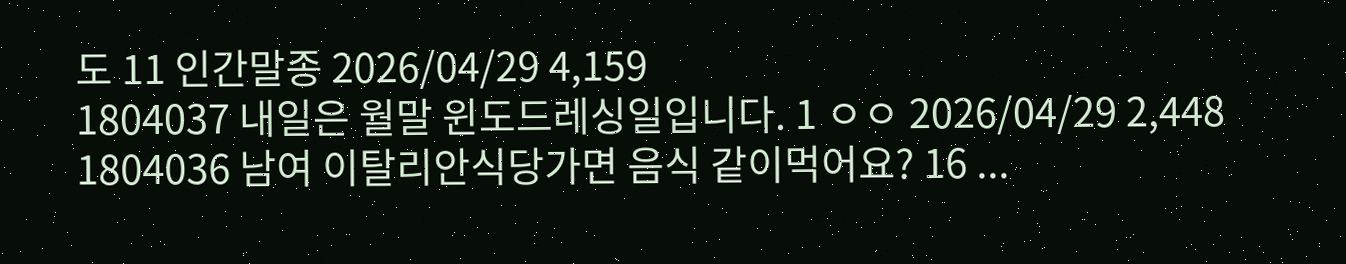도 11 인간말종 2026/04/29 4,159
1804037 내일은 월말 윈도드레싱일입니다. 1 ㅇㅇ 2026/04/29 2,448
1804036 남여 이탈리안식당가면 음식 같이먹어요? 16 ...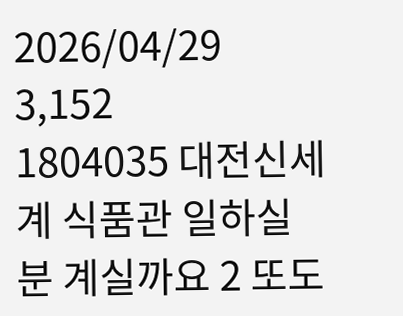2026/04/29 3,152
1804035 대전신세계 식품관 일하실분 계실까요 2 또도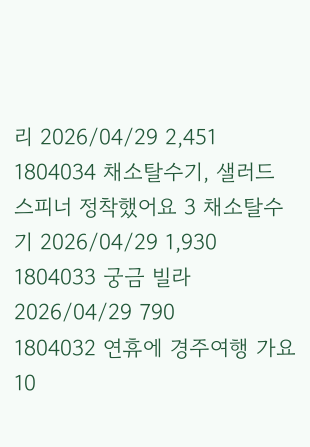리 2026/04/29 2,451
1804034 채소탈수기, 샐러드 스피너 정착했어요 3 채소탈수기 2026/04/29 1,930
1804033 궁금 빌라 2026/04/29 790
1804032 연휴에 경주여행 가요 10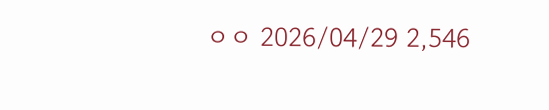ㅇㅇ 2026/04/29 2,546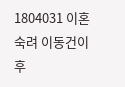1804031 이혼숙려 이동건이 후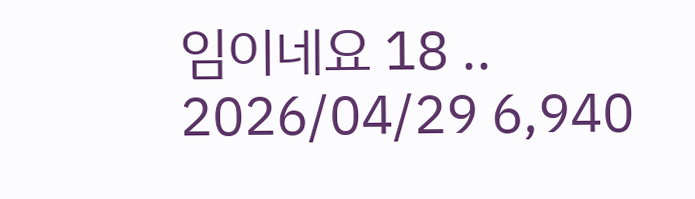임이네요 18 .. 2026/04/29 6,940